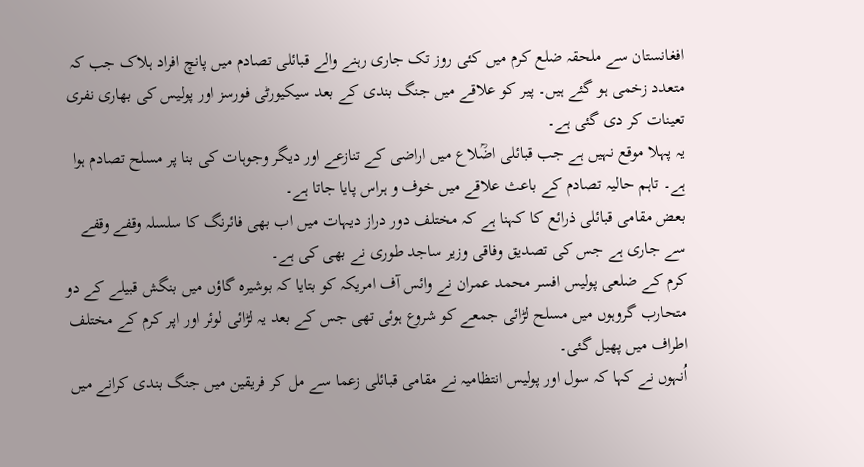افغانستان سے ملحقہ ضلع کرم میں کئی روز تک جاری رہنے والے قبائلی تصادم میں پانچ افراد ہلاک جب کہ متعدد زخمی ہو گئے ہیں۔ پیر کو علاقے میں جنگ بندی کے بعد سیکیورٹی فورسز اور پولیس کی بھاری نفری تعینات کر دی گئی ہے۔
یہ پہلا موقع نہیں ہے جب قبائلی اضؒلاع میں اراضی کے تنازعے اور دیگر وجوہات کی بنا پر مسلح تصادم ہوا ہے۔ تاہم حالیہ تصادم کے باعث علاقے میں خوف و ہراس پایا جاتا ہے۔
بعض مقامی قبائلی ذرائع کا کہنا ہے کہ مختلف دور دراز دیہات میں اب بھی فائرنگ کا سلسلہ وقفے وقفے سے جاری ہے جس کی تصدیق وفاقی وزیر ساجد طوری نے بھی کی ہے۔
کرم کے ضلعی پولیس افسر محمد عمران نے وائس آف امریکہ کو بتایا کہ بوشیرہ گاؤں میں بنگش قبیلے کے دو متحارب گروہوں میں مسلح لڑائی جمعے کو شروع ہوئی تھی جس کے بعد یہ لڑائی لوئر اور اپر کرم کے مختلف اطراف میں پھیل گئی۔
اُنہوں نے کہا کہ سول اور پولیس انتظامیہ نے مقامی قبائلی زعما سے مل کر فریقین میں جنگ بندی کرانے میں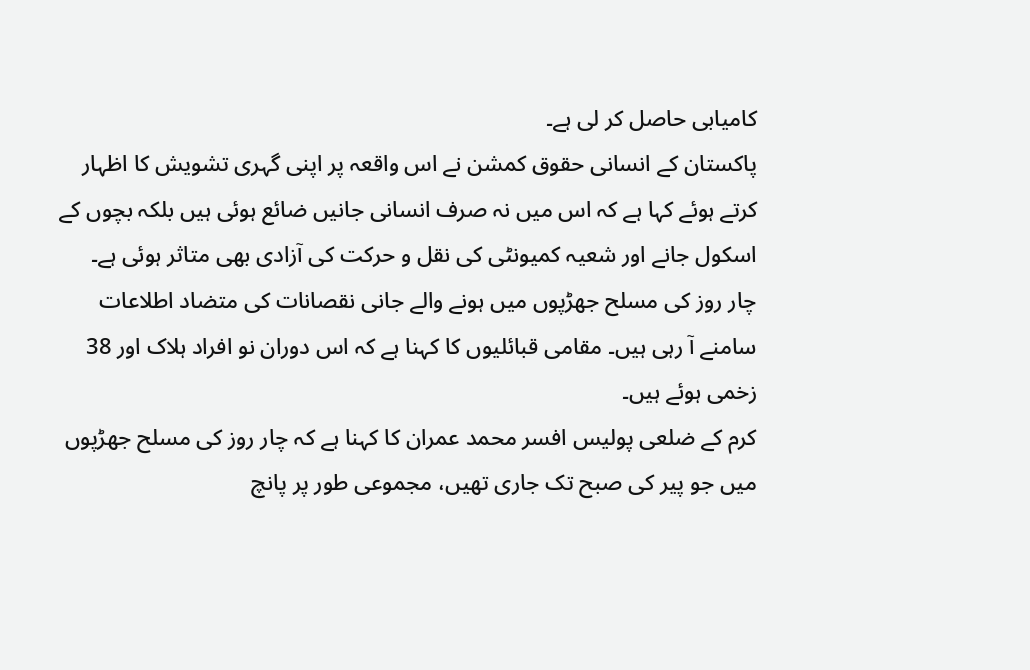کامیابی حاصل کر لی ہے۔
پاکستان کے انسانی حقوق کمشن نے اس واقعہ پر اپنی گہری تشویش کا اظہار کرتے ہوئے کہا ہے کہ اس میں نہ صرف انسانی جانیں ضائع ہوئی ہیں بلکہ بچوں کے اسکول جانے اور شعیہ کمیونٹی کی نقل و حرکت کی آزادی بھی متاثر ہوئی ہے۔
چار روز کی مسلح جھڑپوں میں ہونے والے جانی نقصانات کی متضاد اطلاعات سامنے آ رہی ہیں۔ مقامی قبائلیوں کا کہنا ہے کہ اس دوران نو افراد ہلاک اور 38 زخمی ہوئے ہیں۔
کرم کے ضلعی پولیس افسر محمد عمران کا کہنا ہے کہ چار روز کی مسلح جھڑپوں میں جو پیر کی صبح تک جاری تھیں، مجموعی طور پر پانچ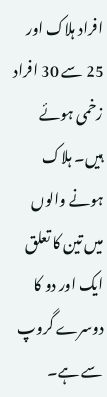افراد ہلاک اور 25 سے 30 افراد زخمی ہوئے ہیں۔ ہلاک ہونے والوں میں تین کا تعلق ایک اور دو کا دوسرے گروپ سے ہے۔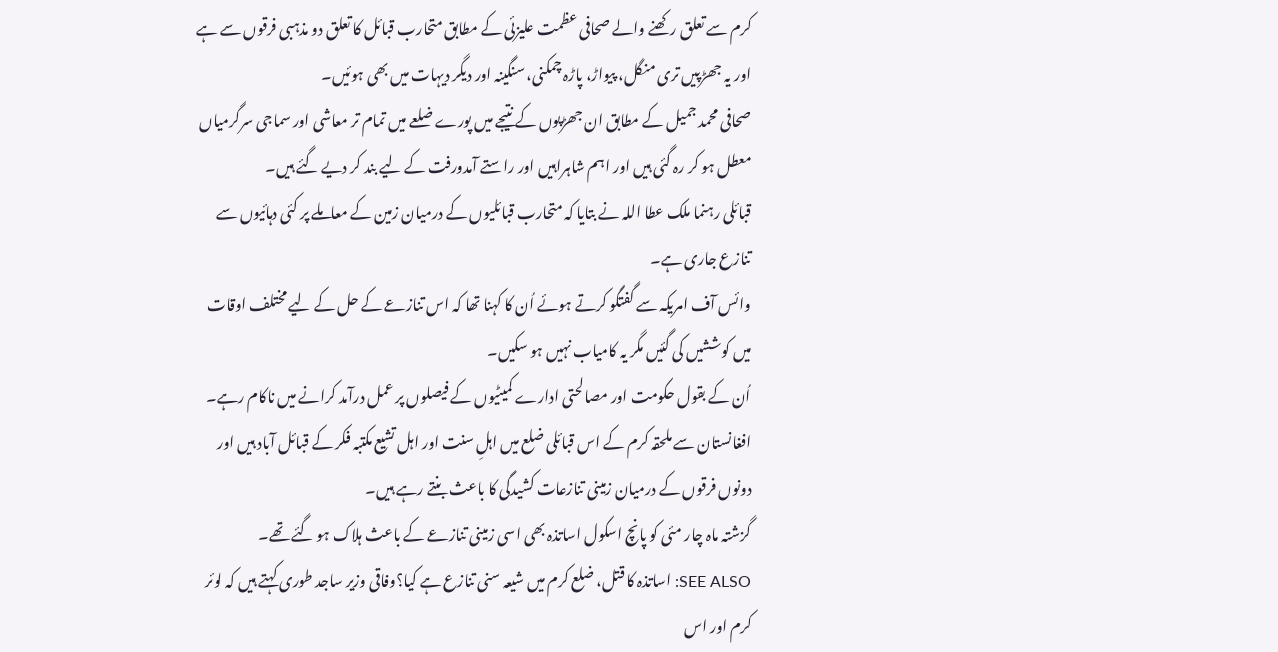کرم سے تعلق رکھنے والے صحافی عظمت علیزئی کے مطابق متحارب قبائل کا تعلق دو مذہبی فرقوں سے ہے اور یہ جھڑپیں تری منگل، پیواڑ، پاڑہ چمکنی، سنگینہ اور دیگر دیہات میں بھی ہوئیں۔
صحافی محمد جمیل کے مطابق ان جھڑپوں کے نتیجے میں پورے ضلعے میں تمام تر معاشی اور سماجی سرگرمیاں معطل ہو کر رہ گئی ہیں اور اہم شاہراہیں اور راستے آمدورفت کے لیے بند کر دیے گئے ہیں۔
قبائلی رہنما ملک عطا اللہ نے بتایا کہ متحارب قبائلیوں کے درمیان زمین کے معاملے پر کئی دہائیوں سے تنازع جاری ہے۔
وائس آف امریکہ سے گفتگو کرتے ہوئے اُن کا کہنا تھا کہ اس تنازعے کے حل کے لیے مختلف اوقات میں کوششیں کی گئیں مگر یہ کامیاب نہیں ہو سکیں۔
اُن کے بقول حکومت اور مصالحتی ادارے کمیٹیوں کے فیصلوں پر عمل درآمد کرانے میں ناکام رہے۔
افغانستان سے ملحقہ کرم کے اس قبائلی ضلع میں اہلِ سنت اور اہل تشیع مکتبہ فکر کے قبائل آباد ہیں اور دونوں فرقوں کے درمیان زمینی تنازعات کشیدگی کا باعث بنتے رہے ہیں۔
گزشتہ ماہ چار مئی کو پانچ اسکول اساتذہ بھی اسی زمینی تنازعے کے باعث ہلاک ہو گئے تھے۔
SEE ALSO: اساتذہ کا قتل، ضلع کرم میں شیعہ سنی تنازع ہے کیا؟وفاقی وزیر ساجد طوری کہتے ہیں کہ لوئر کرم اور اس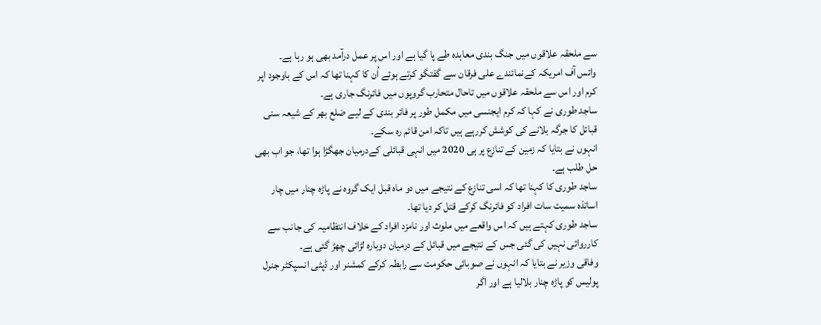سے ملحقہ علاقوں میں جنگ بندی معاہدہ طے پا گیا ہے اور اس پر عمل درآمد بھی ہو رہا ہے۔
وائس آف امریکہ کےنمائندے علی فرقان سے گفتگو کرتے ہوئے اُن کا کہنا تھا کہ اس کے باوجود اپر کرم اور اس سے ملحقہ علاقوں میں تاحال متحارب گروپوں میں فائرنگ جاری ہے۔
ساجد طوری نے کہا کہ کرم ایجنسی میں مکمل طور پر فائر بندی کے لیے ضلع بھر کے شیعہ سنی قبائل کا جرگہ بلانے کی کوشش کررہے ہیں تاکہ امن قائم رہ سکے۔
انہوں نے بتایا کہ زمین کے تنازع پر ہی 2020 میں انہی قبائلی کےدرمیان جھگڑا ہوا تھا، جو اب بھی حل طلب ہے۔
ساجد طوری کا کہنا تھا کہ اسی تنازع کے نتیجے میں دو ماہ قبل ایک گروہ نے پاڑہ چنار میں چار اساتذہ سمیت سات افراد کو فائرنگ کرکے قتل کر دیا تھا۔
ساجد طوری کہتے ہیں کہ اس واقعے میں ملوث اور نامزد افراد کے خلاف انتظامیہ کی جانب سے کارروائی نہیں کی گئی جس کے نتیجے میں قبائل کے درمیان دوبارہ لڑائی چھڑ گئی ہے۔
وفاقی وزیر نے بتایا کہ انہوں نے صوبائی حکومت سے رابطہ کرکے کمشنر اور ڈپٹی انسپکٹر جنرل پولیس کو پاڑہ چنار بلالیا ہے اور اگر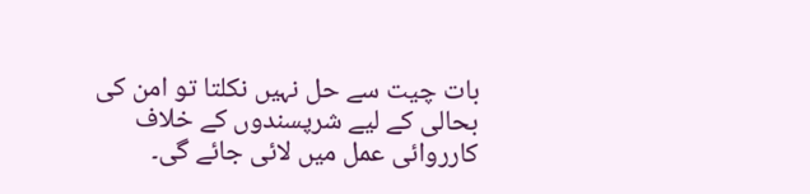بات چیت سے حل نہیں نکلتا تو امن کی بحالی کے لیے شرپسندوں کے خلاف کارروائی عمل میں لائی جائے گی۔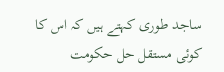ساجد طوری کہتے ہیں کہ اس کا کوئی مستقل حل حکومت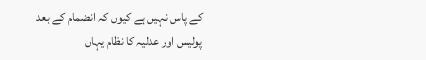کے پاس نہیں ہے کیوں کہ انضمام کے بعد پولیس اور عدلیہ کا نظام یہاں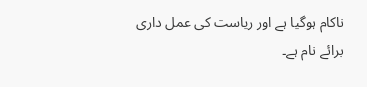ناکام ہوگیا ہے اور ریاست کی عمل داری برائے نام ہے۔